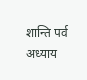शान्ति पर्व  अध्याय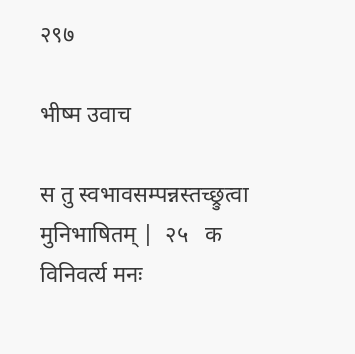२९७

भीष्म उवाच

स तु स्वभावसम्पन्नस्तच्छ्रुत्वा मुनिभाषितम् |  २५   क
विनिवर्त्य मनः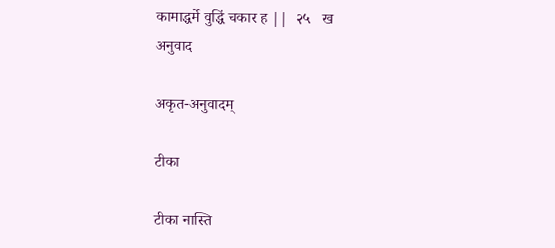कामाद्धर्मे वुद्धिं चकार ह ||  २५   ख
अनुवाद

अकृत-अनुवादम्

टीका

टीका नास्ति